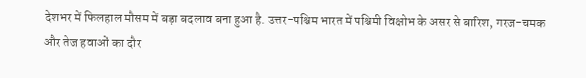देशभर में फिलहाल मौसम में बड़ा बदलाव बना हुआ है. उत्तर-पश्चिम भारत में पश्चिमी विक्षोभ के असर से बारिश, गरज-चमक और तेज हवाओं का दौर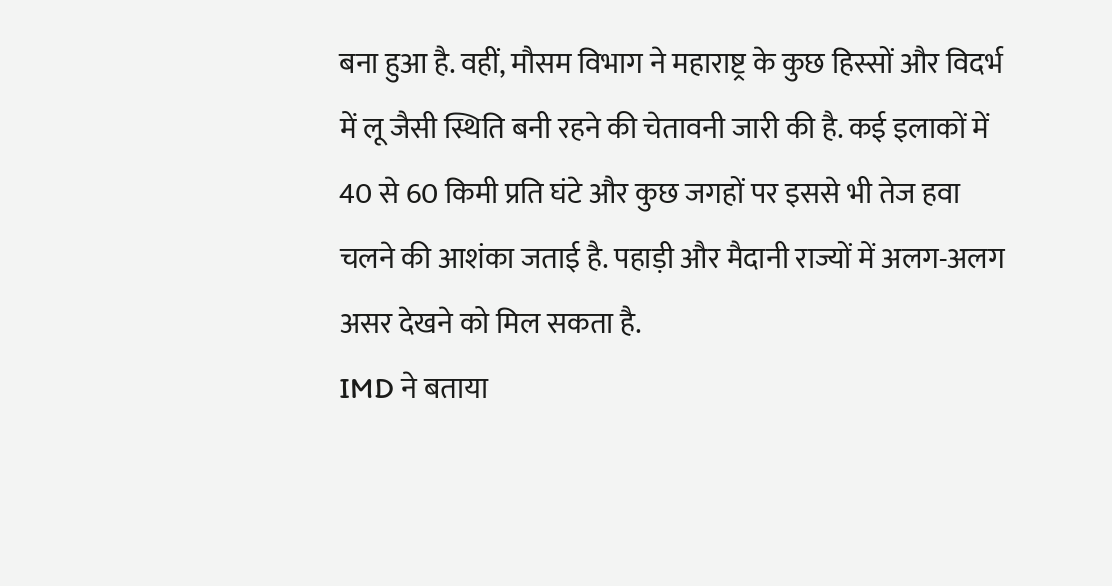बना हुआ है. वहीं, मौसम विभाग ने महाराष्ट्र के कुछ हिस्सों और विदर्भ में लू जैसी स्थिति बनी रहने की चेतावनी जारी की है. कई इलाकों में 40 से 60 किमी प्रति घंटे और कुछ जगहों पर इससे भी तेज हवा चलने की आशंका जताई है. पहाड़ी और मैदानी राज्यों में अलग-अलग असर देखने को मिल सकता है.
IMD ने बताया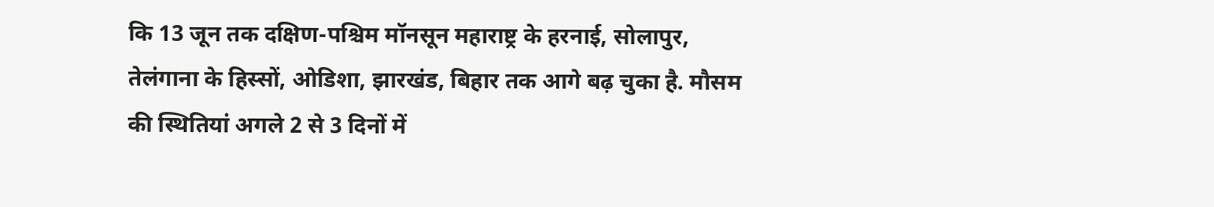कि 13 जून तक दक्षिण-पश्चिम मॉनसून महाराष्ट्र के हरनाई, सोलापुर, तेलंगाना के हिस्सों, ओडिशा, झारखंड, बिहार तक आगे बढ़ चुका है. मौसम की स्थितियां अगले 2 से 3 दिनों में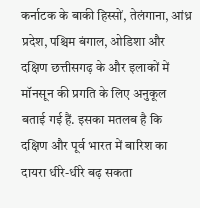कर्नाटक के बाकी हिस्सों, तेलंगाना, आंध्र प्रदेश, पश्चिम बंगाल, ओडिशा और दक्षिण छत्तीसगढ़ के और इलाकों में मॉनसून की प्रगति के लिए अनुकूल बताई गई हैं. इसका मतलब है कि दक्षिण और पूर्व भारत में बारिश का दायरा धीरे-धीरे बढ़ सकता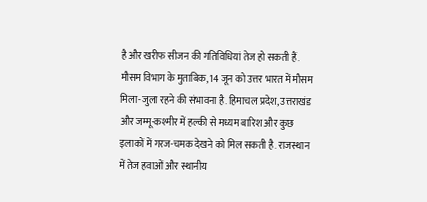है और खरीफ सीजन की गतिविधियां तेज हो सकती हैं.
मौसम विभाग के मुताबिक, 14 जून को उत्तर भारत में मौसम मिला-जुला रहने की संभावना है. हिमाचल प्रदेश, उत्तराखंड और जम्मू-कश्मीर में हल्की से मध्यम बारिश और कुछ इलाकों में गरज-चमक देखने को मिल सकती है. राजस्थान में तेज हवाओं और स्थानीय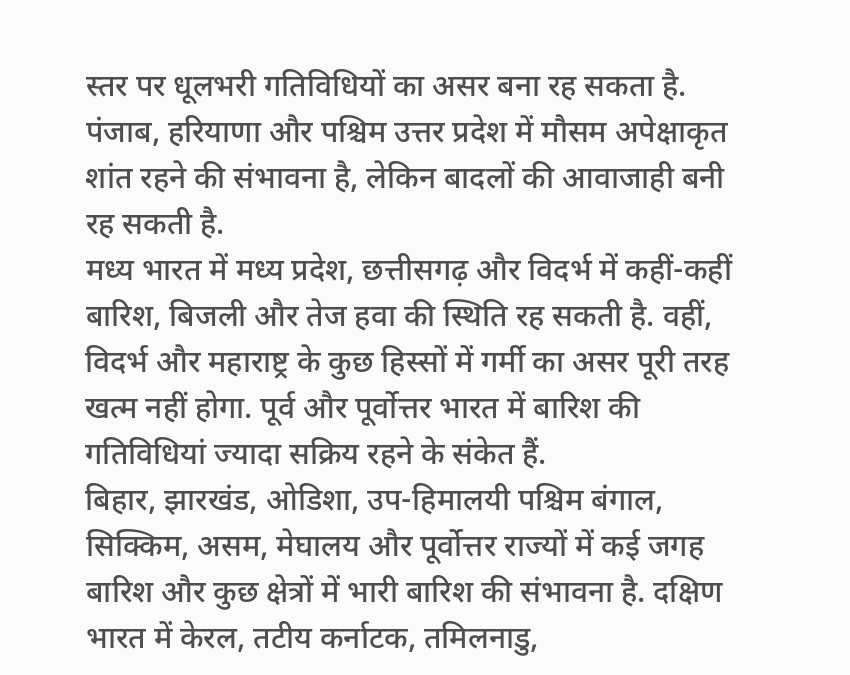स्तर पर धूलभरी गतिविधियों का असर बना रह सकता है. पंजाब, हरियाणा और पश्चिम उत्तर प्रदेश में मौसम अपेक्षाकृत शांत रहने की संभावना है, लेकिन बादलों की आवाजाही बनी रह सकती है.
मध्य भारत में मध्य प्रदेश, छत्तीसगढ़ और विदर्भ में कहीं-कहीं बारिश, बिजली और तेज हवा की स्थिति रह सकती है. वहीं, विदर्भ और महाराष्ट्र के कुछ हिस्सों में गर्मी का असर पूरी तरह खत्म नहीं होगा. पूर्व और पूर्वोत्तर भारत में बारिश की गतिविधियां ज्यादा सक्रिय रहने के संकेत हैं.
बिहार, झारखंड, ओडिशा, उप-हिमालयी पश्चिम बंगाल, सिक्किम, असम, मेघालय और पूर्वोत्तर राज्यों में कई जगह बारिश और कुछ क्षेत्रों में भारी बारिश की संभावना है. दक्षिण भारत में केरल, तटीय कर्नाटक, तमिलनाडु,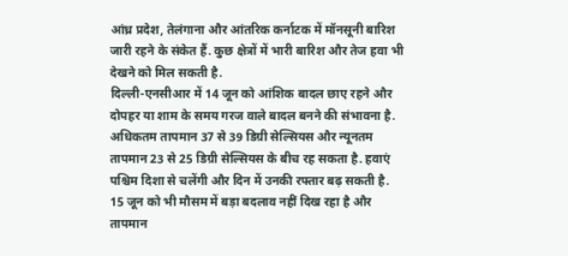आंध्र प्रदेश, तेलंगाना और आंतरिक कर्नाटक में मॉनसूनी बारिश जारी रहने के संकेत हैं. कुछ क्षेत्रों में भारी बारिश और तेज हवा भी देखने को मिल सकती है.
दिल्ली-एनसीआर में 14 जून को आंशिक बादल छाए रहने और दोपहर या शाम के समय गरज वाले बादल बनने की संभावना है. अधिकतम तापमान 37 से 39 डिग्री सेल्सियस और न्यूनतम तापमान 23 से 25 डिग्री सेल्सियस के बीच रह सकता है. हवाएं पश्चिम दिशा से चलेंगी और दिन में उनकी रफ्तार बढ़ सकती है.
15 जून को भी मौसम में बड़ा बदलाव नहीं दिख रहा है और तापमान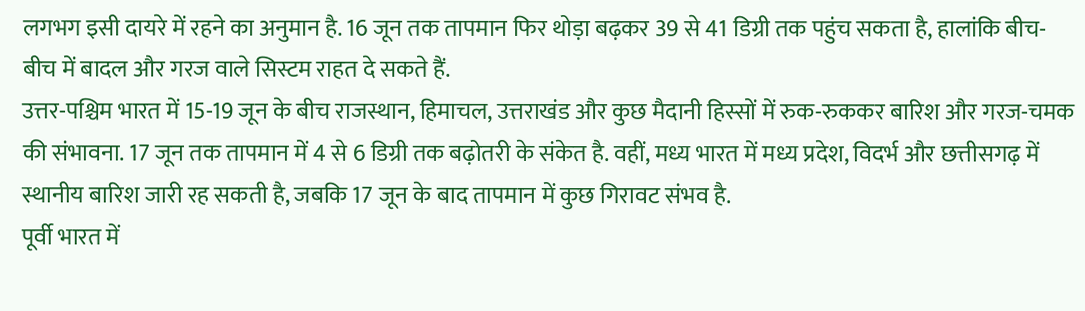लगभग इसी दायरे में रहने का अनुमान है. 16 जून तक तापमान फिर थोड़ा बढ़कर 39 से 41 डिग्री तक पहुंच सकता है, हालांकि बीच-बीच में बादल और गरज वाले सिस्टम राहत दे सकते हैं.
उत्तर-पश्चिम भारत में 15-19 जून के बीच राजस्थान, हिमाचल, उत्तराखंड और कुछ मैदानी हिस्सों में रुक-रुककर बारिश और गरज-चमक की संभावना. 17 जून तक तापमान में 4 से 6 डिग्री तक बढ़ोतरी के संकेत है. वहीं, मध्य भारत में मध्य प्रदेश, विदर्भ और छत्तीसगढ़ में स्थानीय बारिश जारी रह सकती है, जबकि 17 जून के बाद तापमान में कुछ गिरावट संभव है.
पूर्वी भारत में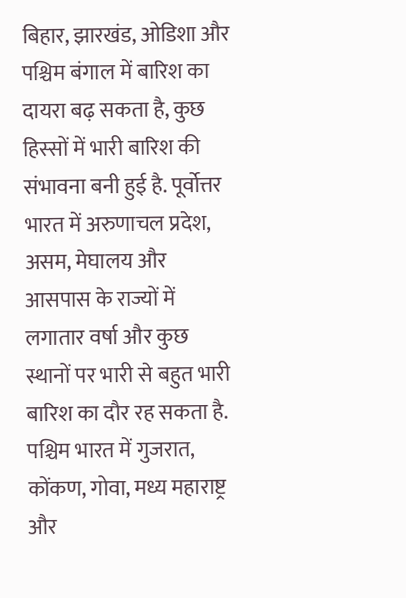बिहार, झारखंड, ओडिशा और पश्चिम बंगाल में बारिश का दायरा बढ़ सकता है, कुछ हिस्सों में भारी बारिश की संभावना बनी हुई है. पूर्वोत्तर भारत में अरुणाचल प्रदेश, असम, मेघालय और आसपास के राज्यों में लगातार वर्षा और कुछ स्थानों पर भारी से बहुत भारी बारिश का दौर रह सकता है. पश्चिम भारत में गुजरात, कोंकण, गोवा, मध्य महाराष्ट्र और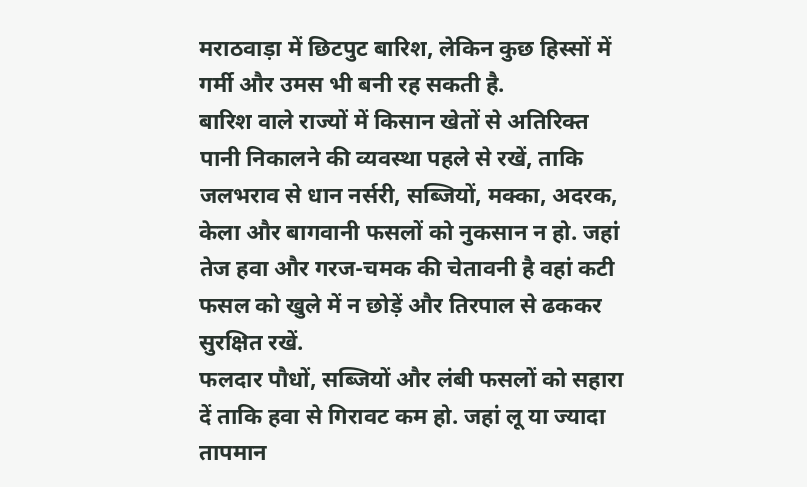मराठवाड़ा में छिटपुट बारिश, लेकिन कुछ हिस्सों में गर्मी और उमस भी बनी रह सकती है.
बारिश वाले राज्यों में किसान खेतों से अतिरिक्त पानी निकालने की व्यवस्था पहले से रखें, ताकि जलभराव से धान नर्सरी, सब्जियों, मक्का, अदरक, केला और बागवानी फसलों को नुकसान न हो. जहां तेज हवा और गरज-चमक की चेतावनी है वहां कटी फसल को खुले में न छोड़ें और तिरपाल से ढककर सुरक्षित रखें.
फलदार पौधों, सब्जियों और लंबी फसलों को सहारा दें ताकि हवा से गिरावट कम हो. जहां लू या ज्यादा तापमान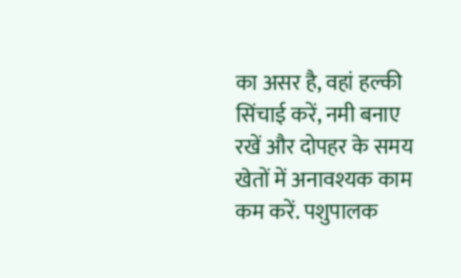का असर है, वहां हल्की सिंचाई करें, नमी बनाए रखें और दोपहर के समय खेतों में अनावश्यक काम कम करें. पशुपालक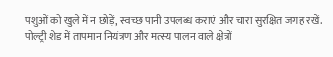पशुओं को खुले में न छोड़ें, स्वच्छ पानी उपलब्ध कराएं और चारा सुरक्षित जगह रखें.
पोल्ट्री शेड में तापमान नियंत्रण और मत्स्य पालन वाले क्षेत्रों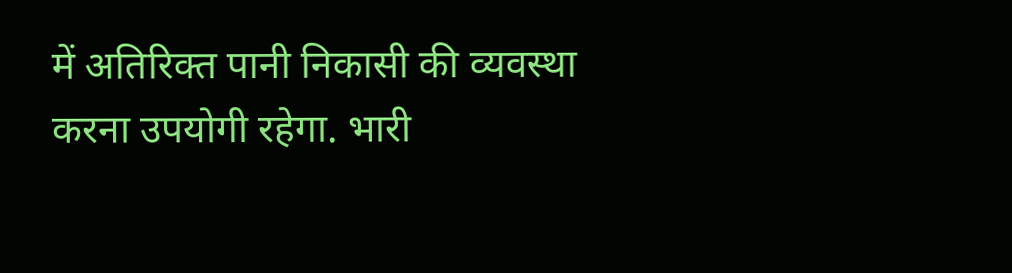में अतिरिक्त पानी निकासी की व्यवस्था करना उपयोगी रहेगा. भारी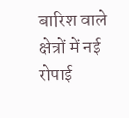बारिश वाले क्षेत्रों में नई रोपाई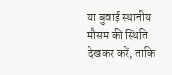या बुवाई स्थानीय मौसम की स्थिति देखकर करें, ताकि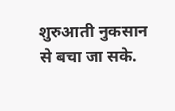शुरुआती नुकसान से बचा जा सके.